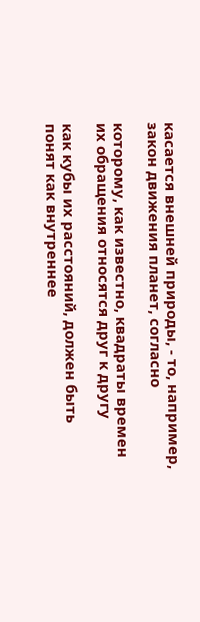касается внешней природы, - то, например, закон движения планет, согласно

которому, как известно, квадраты времен их обращения относятся друг к другу

как кубы их расстояний, должен быть понят как внутреннее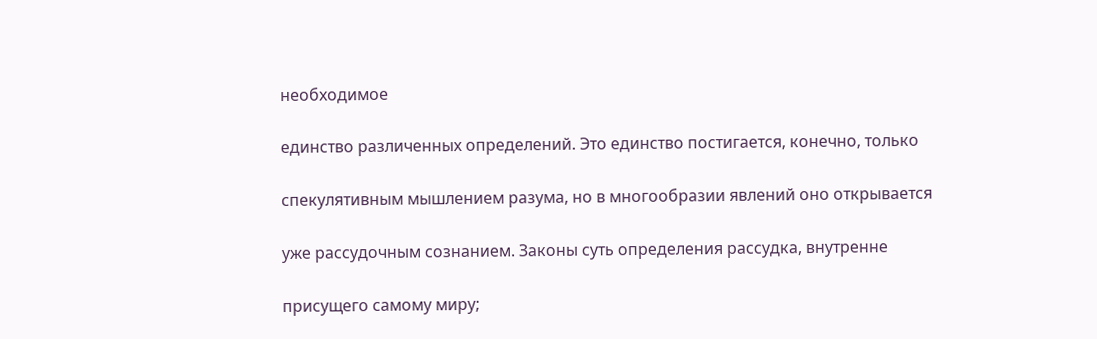необходимое

единство различенных определений. Это единство постигается, конечно, только

спекулятивным мышлением разума, но в многообразии явлений оно открывается

уже рассудочным сознанием. Законы суть определения рассудка, внутренне

присущего самому миру;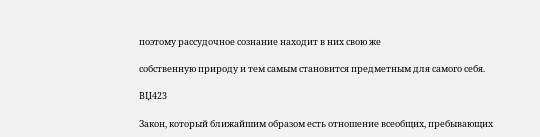поэтому рассудочное сознание находит в них свою же

собственную природу и тем самым становится предметным для самого себя.

ВЏ423

Закон, который ближайшим образом есть отношение всеобщих, пребывающих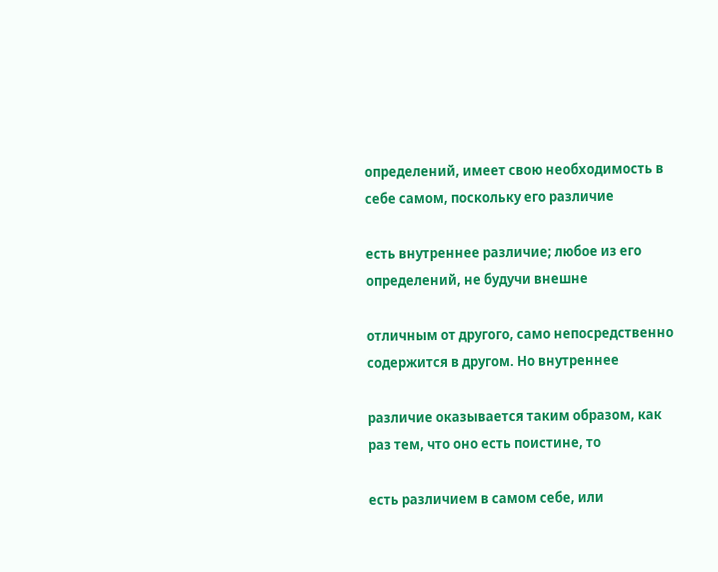определений, имеет свою необходимость в себе самом, поскольку его различие

есть внутреннее различие; любое из его определений, не будучи внешне

отличным от другого, само непосредственно содержится в другом. Но внутреннее

различие оказывается таким образом, как раз тем, что оно есть поистине, то

есть различием в самом себе, или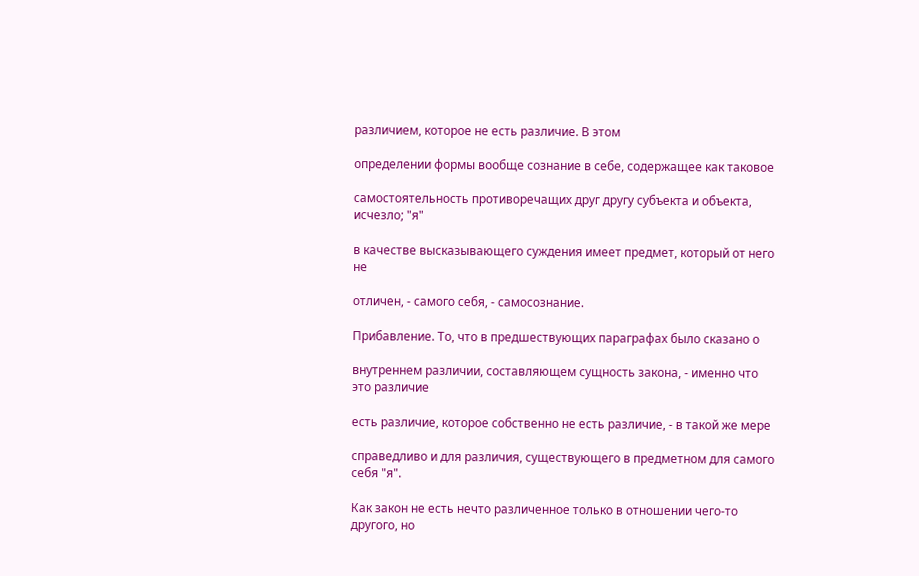различием, которое не есть различие. В этом

определении формы вообще сознание в себе, содержащее как таковое

самостоятельность противоречащих друг другу субъекта и объекта, исчезло; "я"

в качестве высказывающего суждения имеет предмет, который от него не

отличен, - самого себя, - самосознание.

Прибавление. То, что в предшествующих параграфах было сказано о

внутреннем различии, составляющем сущность закона, - именно что это различие

есть различие, которое собственно не есть различие, - в такой же мере

справедливо и для различия, существующего в предметном для самого себя "я".

Как закон не есть нечто различенное только в отношении чего-то другого, но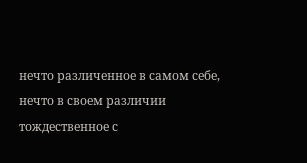нечто различенное в самом себе, нечто в своем различии тождественное с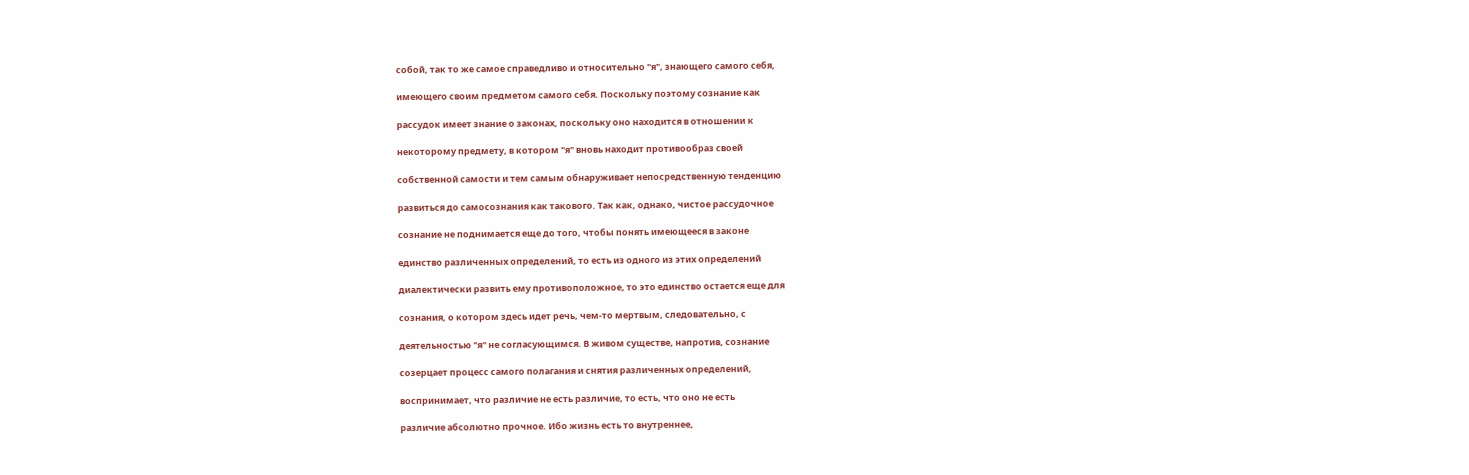собой, так то же самое справедливо и относительно "я", знающего самого себя,

имеющего своим предметом самого себя. Поскольку поэтому сознание как

рассудок имеет знание о законах, поскольку оно находится в отношении к

некоторому предмету, в котором "я" вновь находит противообраз своей

собственной самости и тем самым обнаруживает непосредственную тенденцию

развиться до самосознания как такового. Так как, однако, чистое рассудочное

сознание не поднимается еще до того, чтобы понять имеющееся в законе

единство различенных определений, то есть из одного из этих определений

диалектически развить ему противоположное, то это единство остается еще для

сознания, о котором здесь идет речь, чем-то мертвым, следовательно, с

деятельностью "я" не согласующимся. В живом существе, напротив, сознание

созерцает процесс самого полагания и снятия различенных определений,

воспринимает, что различие не есть различие, то есть, что оно не есть

различие абсолютно прочное. Ибо жизнь есть то внутреннее,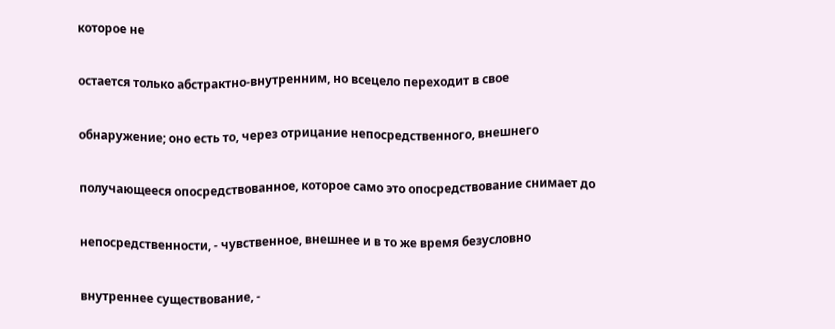которое не

остается только абстрактно-внутренним, но всецело переходит в свое

обнаружение; оно есть то, через отрицание непосредственного, внешнего

получающееся опосредствованное, которое само это опосредствование снимает до

непосредственности, - чувственное, внешнее и в то же время безусловно

внутреннее существование, -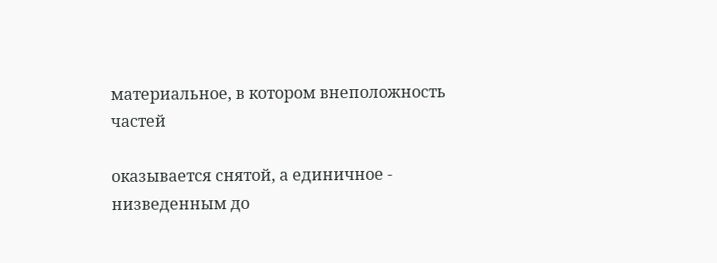материальное, в котором внеположность частей

оказывается снятой, а единичное - низведенным до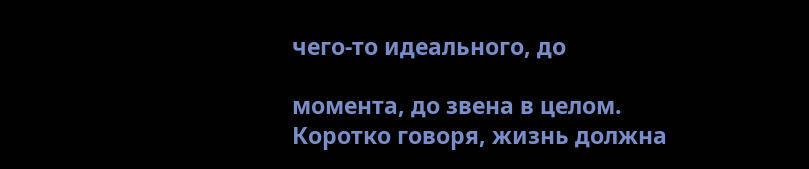чего-то идеального, до

момента, до звена в целом. Коротко говоря, жизнь должна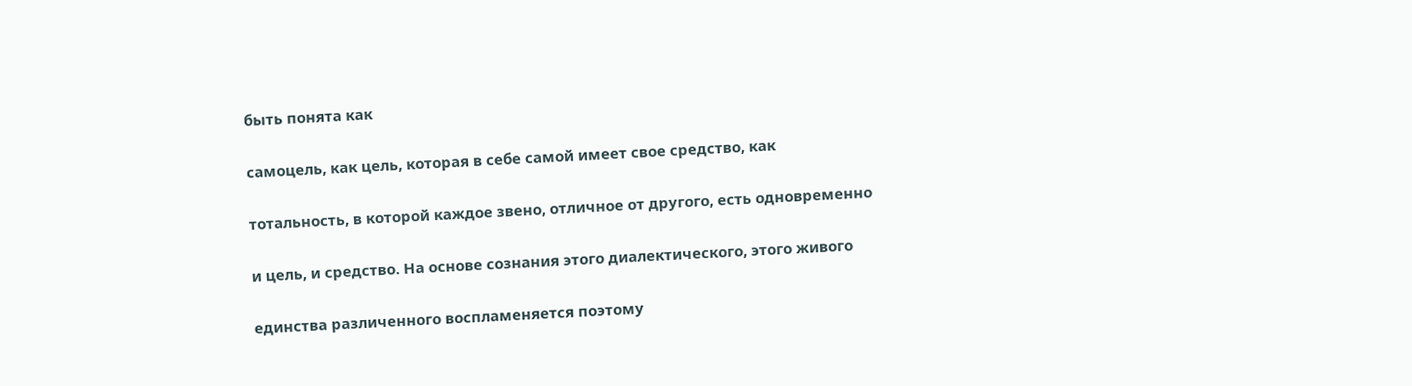быть понята как

самоцель, как цель, которая в себе самой имеет свое средство, как

тотальность, в которой каждое звено, отличное от другого, есть одновременно

и цель, и средство. На основе сознания этого диалектического, этого живого

единства различенного воспламеняется поэтому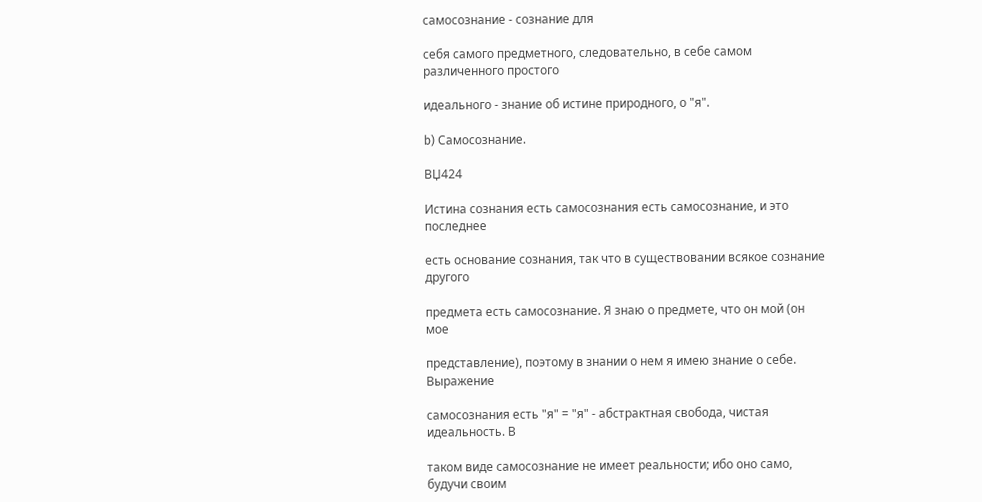самосознание - сознание для

себя самого предметного, следовательно, в себе самом различенного простого

идеального - знание об истине природного, о "я".

b) Самосознание.

ВЏ424

Истина сознания есть самосознания есть самосознание, и это последнее

есть основание сознания, так что в существовании всякое сознание другого

предмета есть самосознание. Я знаю о предмете, что он мой (он мое

представление), поэтому в знании о нем я имею знание о себе. Выражение

самосознания есть "я" = "я" - абстрактная свобода, чистая идеальность. В

таком виде самосознание не имеет реальности; ибо оно само, будучи своим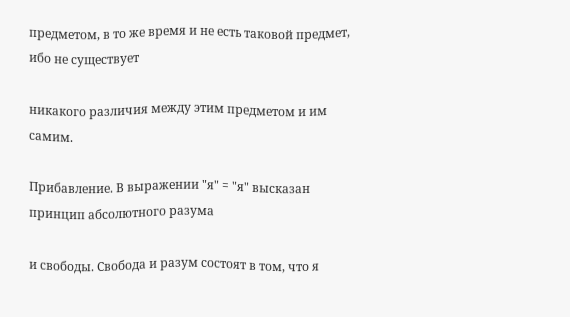предметом, в то же время и не есть таковой предмет, ибо не существует

никакого различия между этим предметом и им самим.

Прибавление. В выражении "я" = "я" высказан принцип абсолютного разума

и свободы. Свобода и разум состоят в том, что я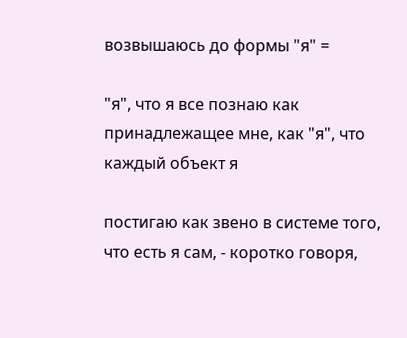возвышаюсь до формы "я" =

"я", что я все познаю как принадлежащее мне, как "я", что каждый объект я

постигаю как звено в системе того, что есть я сам, - коротко говоря,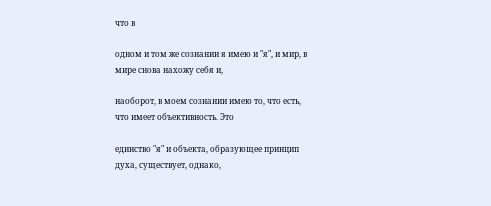что в

одном и том же сознании я имею и "я", и мир, в мире снова нахожу себя и,

наоборот, в моем сознании имею то, что есть, что имеет объективность. Это

единство "я" и объекта, образующее принцип духа, существует, однако,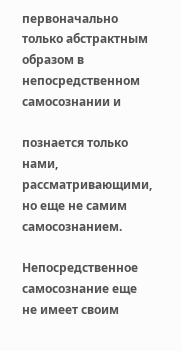первоначально только абстрактным образом в непосредственном самосознании и

познается только нами, рассматривающими, но еще не самим самосознанием.

Непосредственное самосознание еще не имеет своим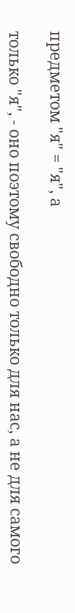предметом "я" = "я", а

только "я", - оно поэтому свободно только для нас, а не для самого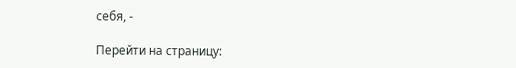себя, -

Перейти на страницу: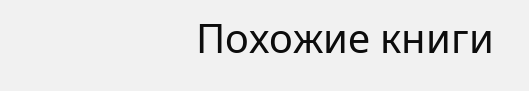Похожие книги